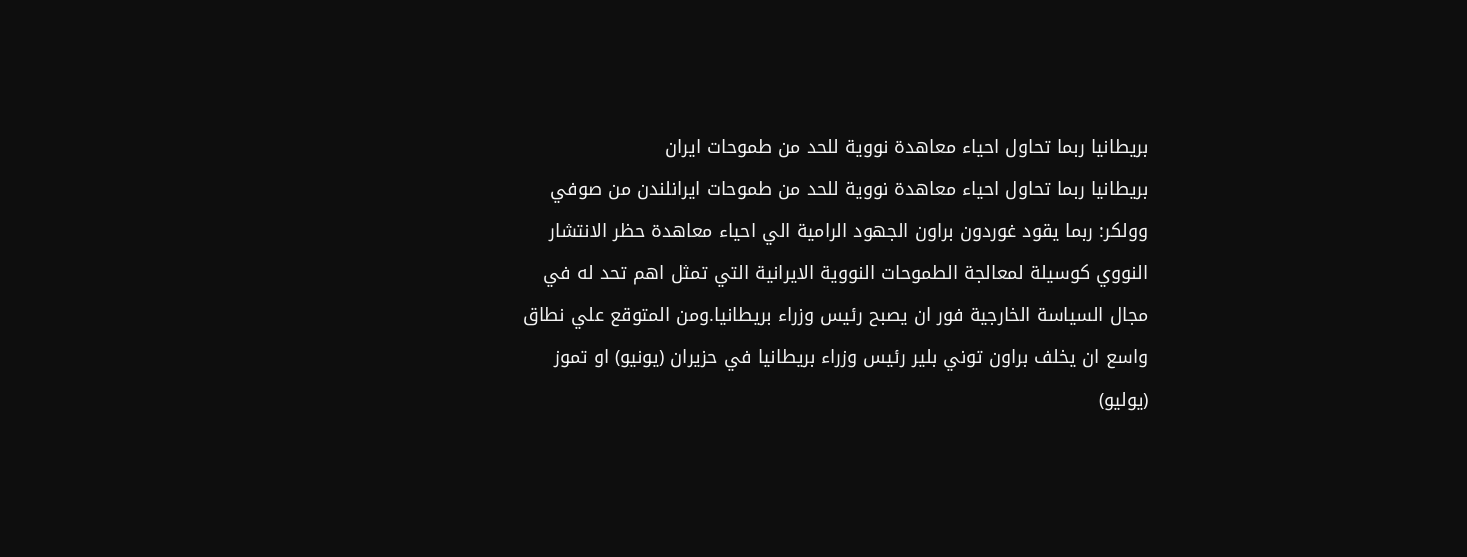بريطانيا ربما تحاول احياء معاهدة نووية للحد من طموحات ايران
بريطانيا ربما تحاول احياء معاهدة نووية للحد من طموحات ايرانلندن من صوفي وولكر: ربما يقود غوردون براون الجهود الرامية الي احياء معاهدة حظر الانتشار النووي كوسيلة لمعالجة الطموحات النووية الايرانية التي تمثل اهم تحد له في مجال السياسة الخارجية فور ان يصبح رئيس وزراء بريطانيا.ومن المتوقع علي نطاق واسع ان يخلف براون توني بلير رئيس وزراء بريطانيا في حزيران (يونيو) او تموز (يوليو)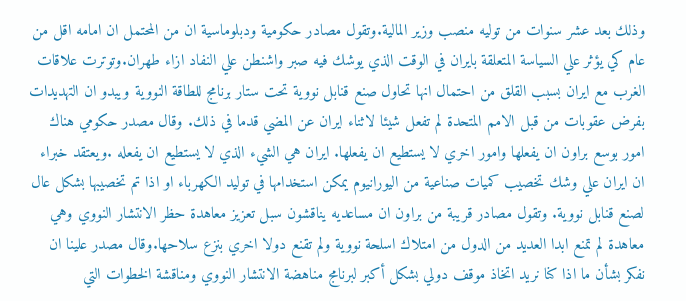وذلك بعد عشر سنوات من توليه منصب وزير المالية.وتقول مصادر حكومية ودبلوماسية ان من المحتمل ان امامه اقل من عام كي يؤثر علي السياسة المتعلقة بايران في الوقت الذي يوشك فيه صبر واشنطن علي النفاد ازاء طهران.وتوترت علاقات الغرب مع ايران بسبب القلق من احتمال انها تحاول صنع قنابل نووية تحت ستار برنامج للطاقة النووية ويبدو ان التهديدات بفرض عقوبات من قبل الامم المتحدة لم تفعل شيئا لاثناء ايران عن المضي قدما في ذلك. وقال مصدر حكومي هناك امور بوسع براون ان يفعلها وامور اخري لا يستطيع ان يفعلها. ايران هي الشيء الذي لا يستطيع ان يفعله .ويعتقد خبراء ان ايران علي وشك تخصيب كميات صناعية من اليورانيوم يمكن استخدامها في توليد الكهرباء او اذا تم تخصيبها بشكل عال لصنع قنابل نووية. وتقول مصادر قريبة من براون ان مساعديه يناقشون سبل تعزيز معاهدة حظر الانتشار النووي وهي معاهدة لم تمنع ابدا العديد من الدول من امتلاك اسلحة نووية ولم تقنع دولا اخري بنزع سلاحها.وقال مصدر علينا ان نفكر بشأن ما اذا كنا نريد اتخاذ موقف دولي بشكل أكبر لبرنامج مناهضة الانتشار النووي ومناقشة الخطوات التي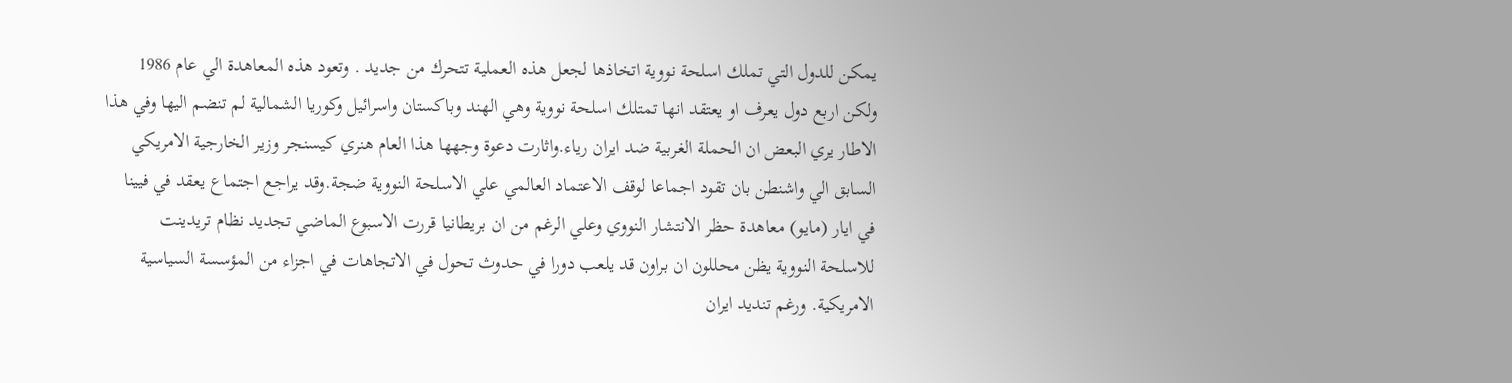يمكن للدول التي تملك اسلحة نووية اتخاذها لجعل هذه العملية تتحرك من جديد . وتعود هذه المعاهدة الي عام 1986 ولكن اربع دول يعرف او يعتقد انها تمتلك اسلحة نووية وهي الهند وباكستان واسرائيل وكوريا الشمالية لم تنضم اليها وفي هذا الاطار يري البعض ان الحملة الغربية ضد ايران رياء.واثارت دعوة وجهها هذا العام هنري كيسنجر وزير الخارجية الامريكي السابق الي واشنطن بان تقود اجماعا لوقف الاعتماد العالمي علي الاسلحة النووية ضجة.وقد يراجع اجتماع يعقد في فيينا في ايار (مايو) معاهدة حظر الانتشار النووي وعلي الرغم من ان بريطانيا قررت الاسبوع الماضي تجديد نظام تريدينت للاسلحة النووية يظن محللون ان براون قد يلعب دورا في حدوث تحول في الاتجاهات في اجزاء من المؤسسة السياسية الامريكية. ورغم تنديد ايران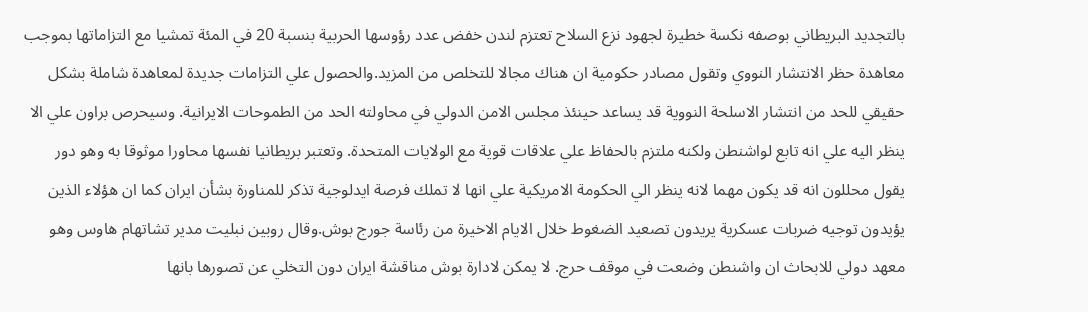بالتجديد البريطاني بوصفه نكسة خطيرة لجهود نزع السلاح تعتزم لندن خفض عدد رؤوسها الحربية بنسبة 20 في المئة تمشيا مع التزاماتها بموجب معاهدة حظر الانتشار النووي وتقول مصادر حكومية ان هناك مجالا للتخلص من المزيد.والحصول علي التزامات جديدة لمعاهدة شاملة بشكل حقيقي للحد من انتشار الاسلحة النووية قد يساعد حينئذ مجلس الامن الدولي في محاولته الحد من الطموحات الايرانية. وسيحرص براون علي الا ينظر اليه علي انه تابع لواشنطن ولكنه ملتزم بالحفاظ علي علاقات قوية مع الولايات المتحدة. وتعتبر بريطانيا نفسها محاورا موثوقا به وهو دور يقول محللون انه قد يكون مهما لانه ينظر الي الحكومة الامريكية علي انها لا تملك فرصة ايدلوجية تذكر للمناورة بشأن ايران كما ان هؤلاء الذين يؤيدون توجيه ضربات عسكرية يريدون تصعيد الضغوط خلال الايام الاخيرة من رئاسة جورج بوش.وقال روبين نبليت مدير تشاتهام هاوس وهو معهد دولي للابحاث ان واشنطن وضعت في موقف حرج. لا يمكن لادارة بوش مناقشة ايران دون التخلي عن تصورها بانها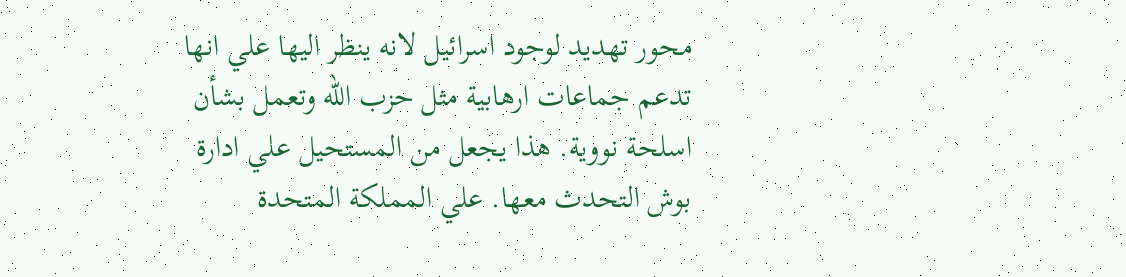محور تهديد لوجود اسرائيل لانه ينظر اليها علي انها تدعم جماعات ارهابية مثل حزب الله وتعمل بشأن اسلحة نووية. هذا يجعل من المستحيل علي ادارة بوش التحدث معها. علي المملكة المتحدة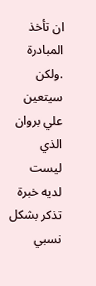ان تأخذ المبادرة .ولكن سيتعين علي بروان الذي ليست لديه خبرة تذكر بشكل نسبي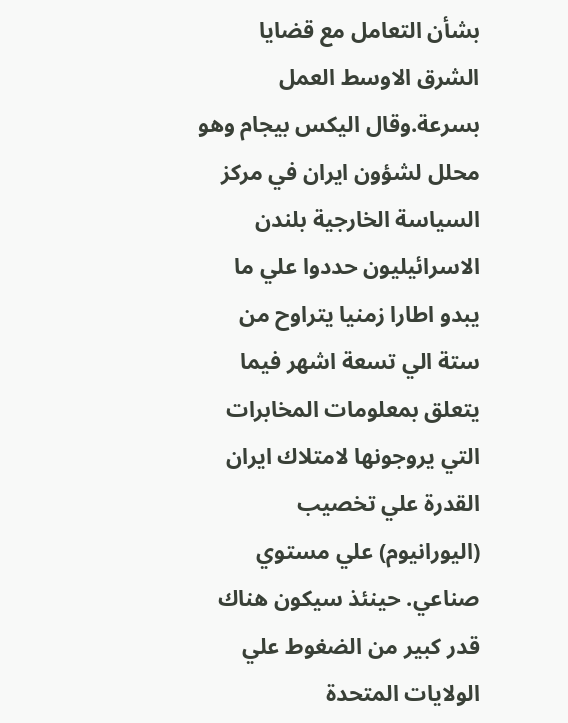بشأن التعامل مع قضايا الشرق الاوسط العمل بسرعة.وقال اليكس بيجام وهو محلل لشؤون ايران في مركز السياسة الخارجية بلندن الاسرائيليون حددوا علي ما يبدو اطارا زمنيا يتراوح من ستة الي تسعة اشهر فيما يتعلق بمعلومات المخابرات التي يروجونها لامتلاك ايران القدرة علي تخصيب (اليورانيوم) علي مستوي صناعي. حينئذ سيكون هناك قدر كبير من الضغوط علي الولايات المتحدة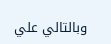وبالتالي علي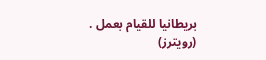بريطانيا للقيام بعمل . (رويترز)